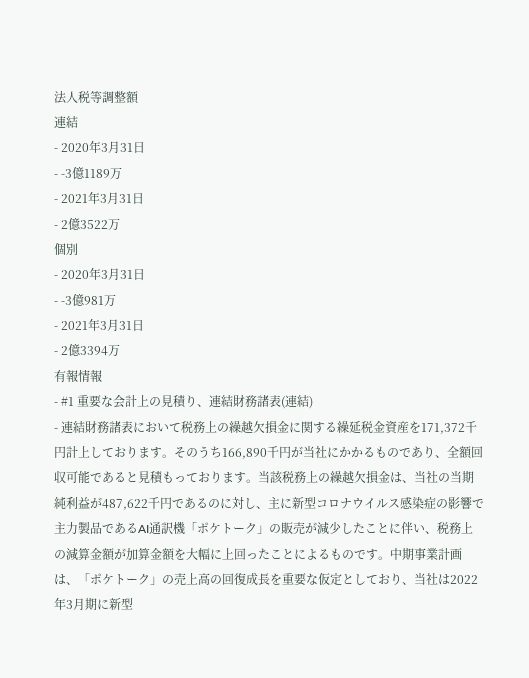法人税等調整額
連結
- 2020年3月31日
- -3億1189万
- 2021年3月31日
- 2億3522万
個別
- 2020年3月31日
- -3億981万
- 2021年3月31日
- 2億3394万
有報情報
- #1 重要な会計上の見積り、連結財務諸表(連結)
- 連結財務諸表において税務上の繰越欠損金に関する繰延税金資産を171,372千円計上しております。そのうち166,890千円が当社にかかるものであり、全額回収可能であると見積もっております。当該税務上の繰越欠損金は、当社の当期純利益が487,622千円であるのに対し、主に新型コロナウイルス感染症の影響で主力製品であるAI通訳機「ポケトーク」の販売が減少したことに伴い、税務上の減算金額が加算金額を大幅に上回ったことによるものです。中期事業計画は、「ポケトーク」の売上高の回復成長を重要な仮定としており、当社は2022年3月期に新型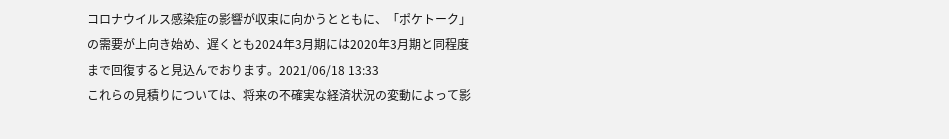コロナウイルス感染症の影響が収束に向かうとともに、「ポケトーク」の需要が上向き始め、遅くとも2024年3月期には2020年3月期と同程度まで回復すると見込んでおります。2021/06/18 13:33
これらの見積りについては、将来の不確実な経済状況の変動によって影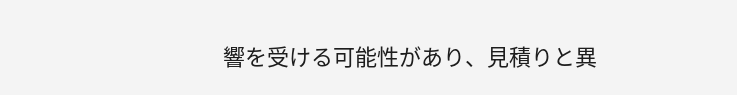響を受ける可能性があり、見積りと異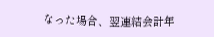なった場合、翌連結会計年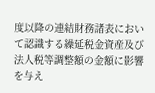度以降の連結財務諸表において認識する繰延税金資産及び法人税等調整額の金額に影響を与え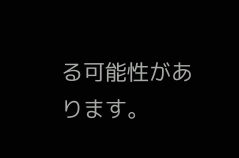る可能性があります。